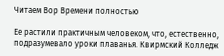Читаем Вор Времени полностью

Ее растили практичным человеком, что, естественно, подразумевало уроки плаванья. Квирмский Колледж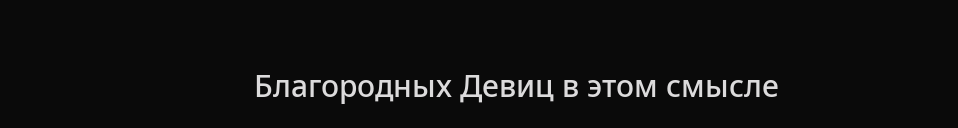Благородных Девиц в этом смысле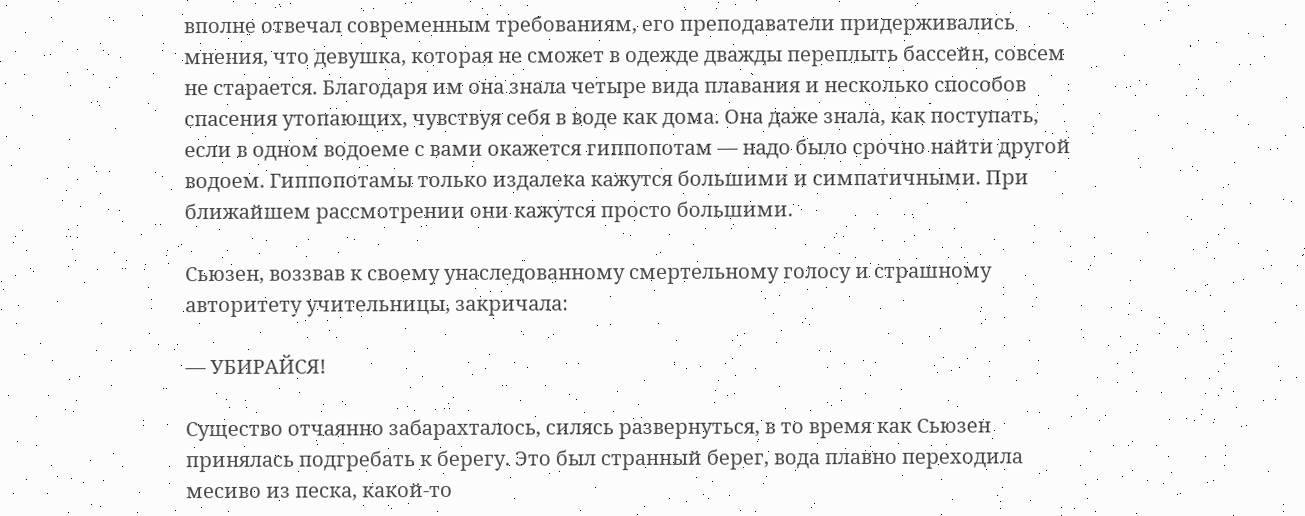вполне отвечал современным требованиям, его преподаватели придерживались мнения, что девушка, которая не сможет в одежде дважды переплыть бассейн, совсем не старается. Благодаря им она знала четыре вида плавания и несколько способов спасения утопающих, чувствуя себя в воде как дома. Она даже знала, как поступать, если в одном водоеме с вами окажется гиппопотам — надо было срочно найти другой водоем. Гиппопотамы только издалека кажутся большими и симпатичными. При ближайшем рассмотрении они кажутся просто большими.

Сьюзен, воззвав к своему унаследованному смертельному голосу и страшному авторитету учительницы, закричала:

— УБИРАЙСЯ!

Существо отчаянно забарахталось, силясь развернуться, в то время как Сьюзен принялась подгребать к берегу. Это был странный берег, вода плавно переходила месиво из песка, какой-то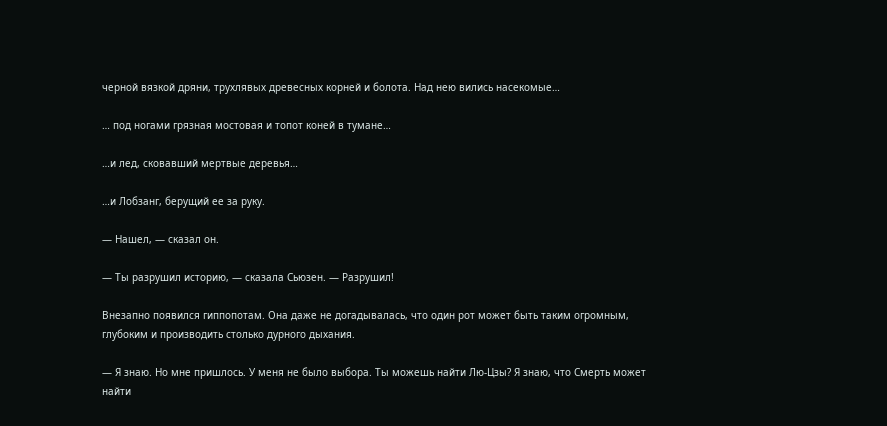черной вязкой дряни, трухлявых древесных корней и болота. Над нею вились насекомые…

… под ногами грязная мостовая и топот коней в тумане…

…и лед, сковавший мертвые деревья…

…и Лобзанг, берущий ее за руку.

— Нашел, — сказал он.

— Ты разрушил историю, — сказала Сьюзен. — Разрушил!

Внезапно появился гиппопотам. Она даже не догадывалась, что один рот может быть таким огромным, глубоким и производить столько дурного дыхания.

— Я знаю. Но мне пришлось. У меня не было выбора. Ты можешь найти Лю-Цзы? Я знаю, что Смерть может найти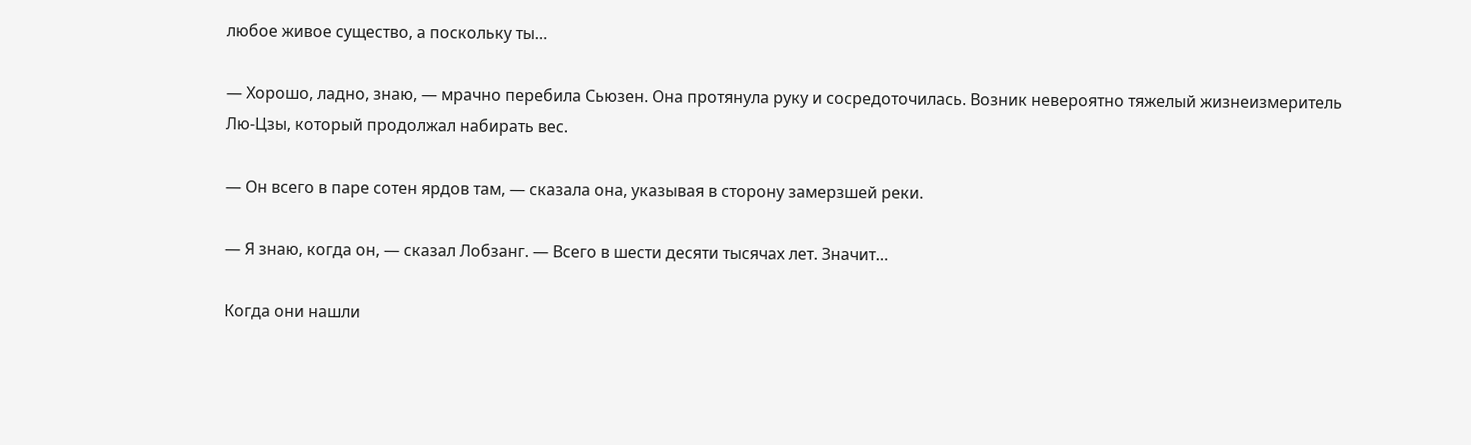любое живое существо, а поскольку ты…

— Хорошо, ладно, знаю, — мрачно перебила Сьюзен. Она протянула руку и сосредоточилась. Возник невероятно тяжелый жизнеизмеритель Лю-Цзы, который продолжал набирать вес.

— Он всего в паре сотен ярдов там, — сказала она, указывая в сторону замерзшей реки.

— Я знаю, когда он, — сказал Лобзанг. — Всего в шести десяти тысячах лет. Значит…

Когда они нашли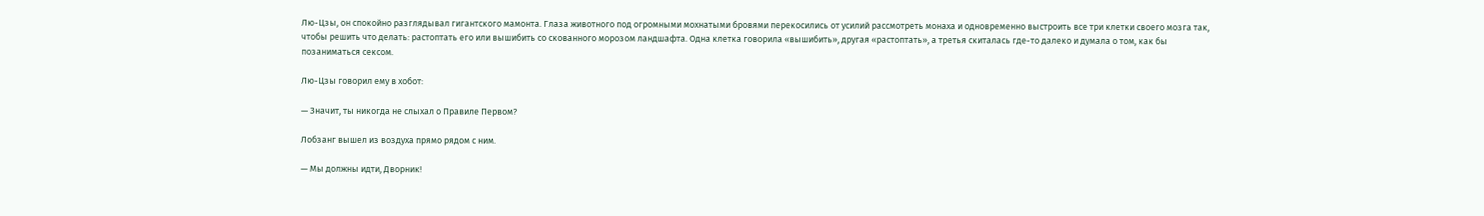Лю-Цзы, он спокойно разглядывал гигантского мамонта. Глаза животного под огромными мохнатыми бровями перекосились от усилий рассмотреть монаха и одновременно выстроить все три клетки своего мозга так, чтобы решить что делать: растоптать его или вышибить со скованного морозом ландшафта. Одна клетка говорила «вышибить», другая «растоптать», а третья скиталась где-то далеко и думала о том, как бы позаниматься сексом.

Лю-Цзы говорил ему в хобот:

— Значит, ты никогда не слыхал о Правиле Первом?

Лобзанг вышел из воздуха прямо рядом с ним.

— Мы должны идти, Дворник!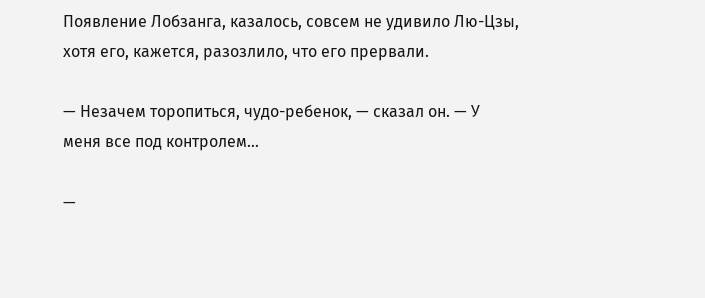Появление Лобзанга, казалось, совсем не удивило Лю-Цзы, хотя его, кажется, разозлило, что его прервали.

— Незачем торопиться, чудо-ребенок, — сказал он. — У меня все под контролем…

—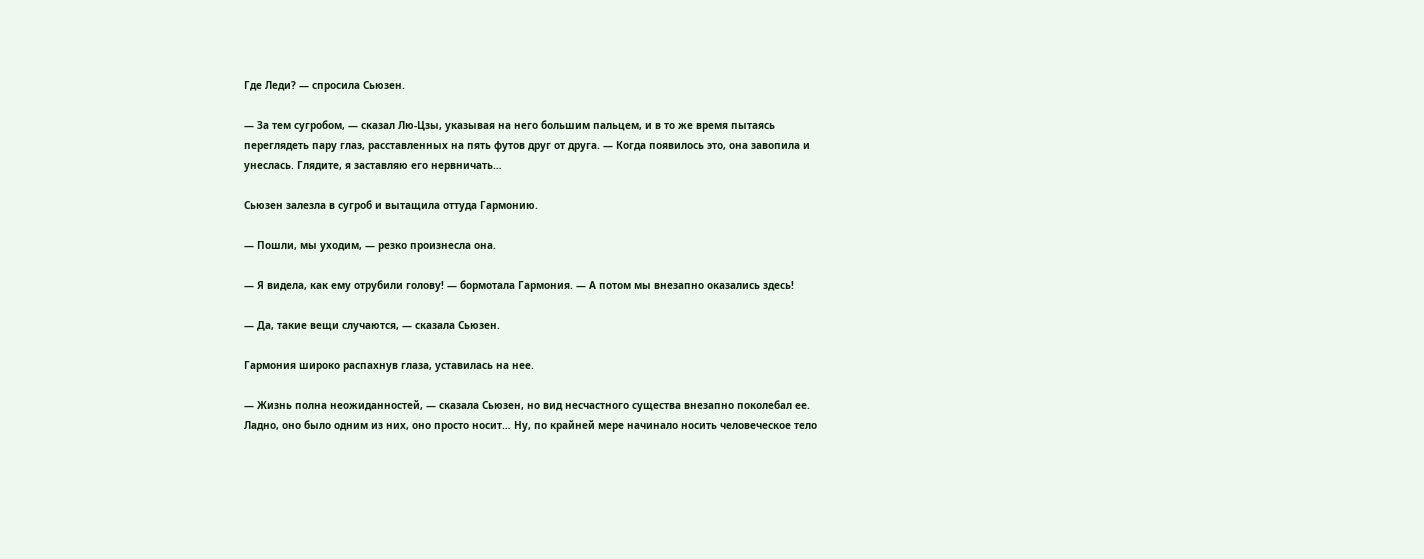Где Леди? — спросила Сьюзен.

— За тем сугробом, — сказал Лю-Цзы, указывая на него большим пальцем, и в то же время пытаясь переглядеть пару глаз, расставленных на пять футов друг от друга. — Когда появилось это, она завопила и унеслась. Глядите, я заставляю его нервничать…

Сьюзен залезла в сугроб и вытащила оттуда Гармонию.

— Пошли, мы уходим, — резко произнесла она.

— Я видела, как ему отрубили голову! — бормотала Гармония. — А потом мы внезапно оказались здесь!

— Да, такие вещи случаются, — сказала Сьюзен.

Гармония широко распахнув глаза, уставилась на нее.

— Жизнь полна неожиданностей, — сказала Сьюзен, но вид несчастного существа внезапно поколебал ее. Ладно, оно было одним из них, оно просто носит… Ну, по крайней мере начинало носить человеческое тело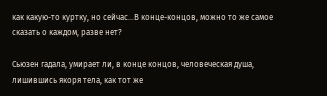как какую-то куртку, но сейчас…В конце-концов, можно то же самое сказать о каждом, разве нет?

Сьюзен гадала, умирает ли, в конце концов, человеческая душа, лишившись якоря тела, как тот же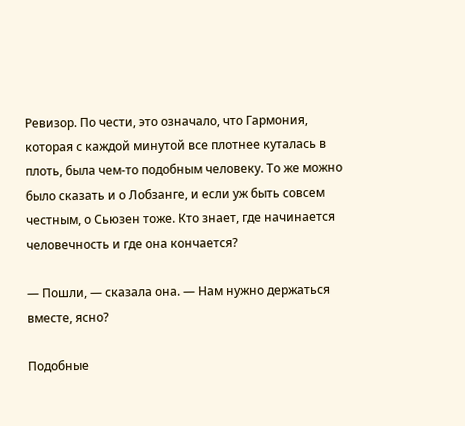Ревизор. По чести, это означало, что Гармония, которая с каждой минутой все плотнее куталась в плоть, была чем-то подобным человеку. То же можно было сказать и о Лобзанге, и если уж быть совсем честным, о Сьюзен тоже. Кто знает, где начинается человечность и где она кончается?

— Пошли, — сказала она. — Нам нужно держаться вместе, ясно?

Подобные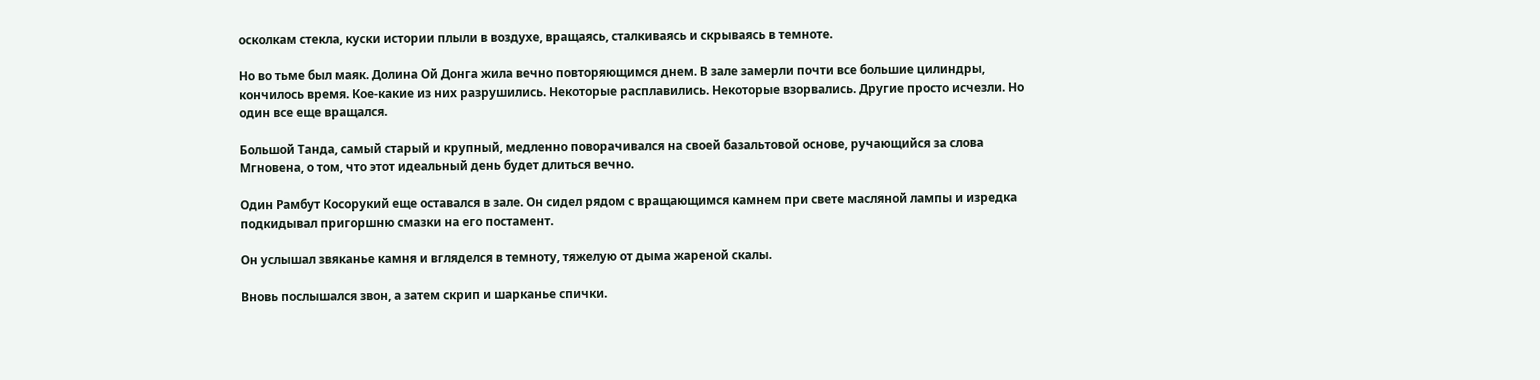осколкам стекла, куски истории плыли в воздухе, вращаясь, сталкиваясь и скрываясь в темноте.

Но во тьме был маяк. Долина Ой Донга жила вечно повторяющимся днем. В зале замерли почти все большие цилиндры, кончилось время. Кое-какие из них разрушились. Некоторые расплавились. Некоторые взорвались. Другие просто исчезли. Но один все еще вращался.

Большой Танда, самый старый и крупный, медленно поворачивался на своей базальтовой основе, ручающийся за слова Мгновена, о том, что этот идеальный день будет длиться вечно.

Один Рамбут Косорукий еще оставался в зале. Он сидел рядом с вращающимся камнем при свете масляной лампы и изредка подкидывал пригоршню смазки на его постамент.

Он услышал звяканье камня и вгляделся в темноту, тяжелую от дыма жареной скалы.

Вновь послышался звон, а затем скрип и шарканье спички.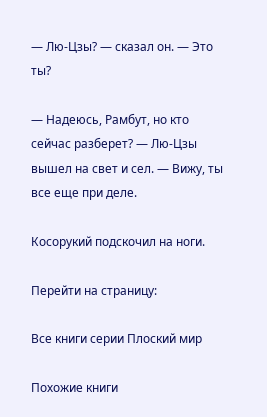— Лю-Цзы? — сказал он. — Это ты?

— Надеюсь, Рамбут, но кто сейчас разберет? — Лю-Цзы вышел на свет и сел. — Вижу, ты все еще при деле.

Косорукий подскочил на ноги.

Перейти на страницу:

Все книги серии Плоский мир

Похожие книги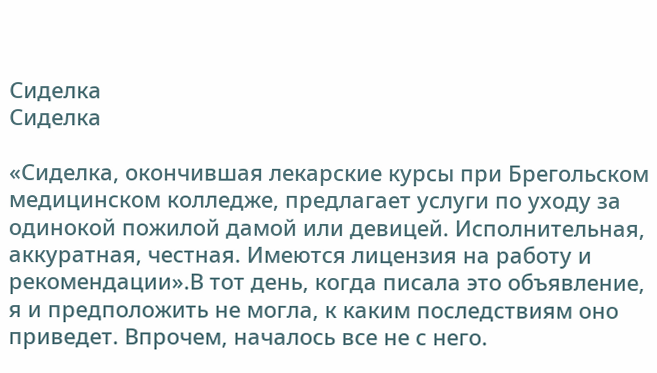Сиделка
Сиделка

«Сиделка, окончившая лекарские курсы при Брегольском медицинском колледже, предлагает услуги по уходу за одинокой пожилой дамой или девицей. Исполнительная, аккуратная, честная. Имеются лицензия на работу и рекомендации».В тот день, когда писала это объявление, я и предположить не могла, к каким последствиям оно приведет. Впрочем, началось все не с него.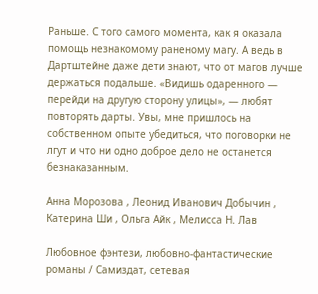Раньше. С того самого момента, как я оказала помощь незнакомому раненому магу. А ведь в Дартштейне даже дети знают, что от магов лучше держаться подальше. «Видишь одаренного — перейди на другую сторону улицы», — любят повторять дарты. Увы, мне пришлось на собственном опыте убедиться, что поговорки не лгут и что ни одно доброе дело не останется безнаказанным.

Анна Морозова , Леонид Иванович Добычин , Катерина Ши , Ольга Айк , Мелисса Н. Лав

Любовное фэнтези, любовно-фантастические романы / Самиздат, сетевая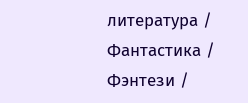литература / Фантастика / Фэнтези /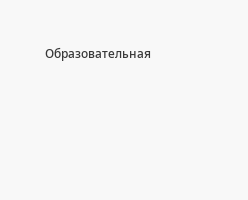Образовательная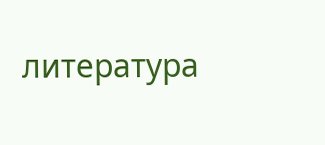литература